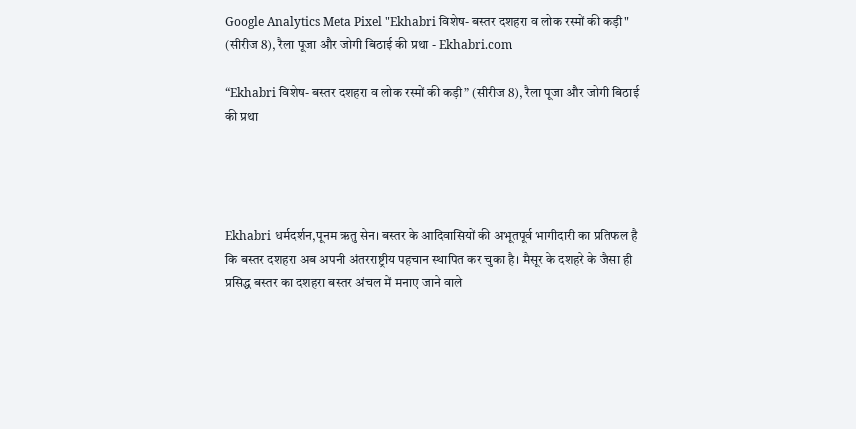Google Analytics Meta Pixel "Ekhabri विशेष- बस्तर दशहरा व लोक रस्मों की कड़ी" (सीरीज 8), रैला पूजा और जोगी बिठाई की प्रथा - Ekhabri.com

“Ekhabri विशेष- बस्तर दशहरा व लोक रस्मों की कड़ी” (सीरीज 8), रैला पूजा और जोगी बिठाई की प्रथा




Ekhabri धर्मदर्शन,पूनम ऋतु सेन। बस्तर के आदिवासियों की अभूतपूर्व भागीदारी का प्रतिफल है कि बस्तर दशहरा अब अपनी अंतरराष्ट्रीय पहचान स्थापित कर चुका है। मैसूर के दशहरे के जैसा ही प्रसिद्ध बस्तर का दशहरा बस्तर अंचल में मनाए जाने वाले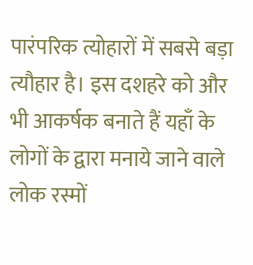पारंपरिक त्योहारों में सबसे बड़ा त्यौहार है। इस दशहरे को और भी आकर्षक बनाते हैं यहाँ के लोगों के द्वारा मनाये जाने वाले लोक रस्मों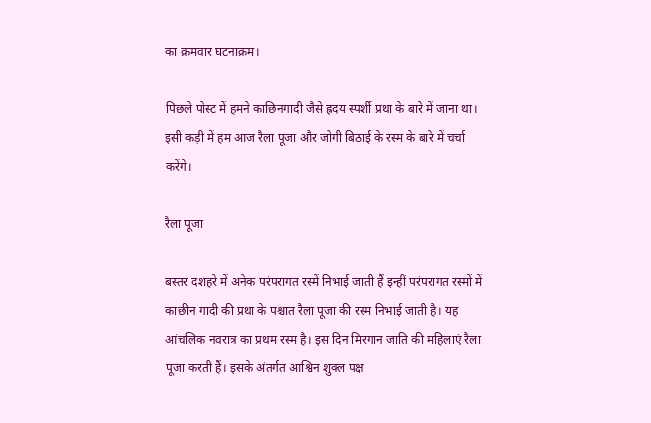का क्रमवार घटनाक्रम।

पिछले पोस्ट में हमने काछिनगादी जैसे ह्रदय स्पर्शी प्रथा के बारे में जाना था। इसी कड़ी में हम आज रैला पूजा और जोगी बिठाई के रस्म के बारे में चर्चा करेंगे।

रैला पूजा

बस्तर दशहरे में अनेक परंपरागत रस्में निभाई जाती हैं इन्हीं परंपरागत रस्मों में काछीन गादी की प्रथा के पश्चात रैला पूजा की रस्म निभाई जाती है। यह आंचलिक नवरात्र का प्रथम रस्म है। इस दिन मिरगान जाति की महिलाएं रैला पूजा करती हैं। इसके अंतर्गत आश्विन शुक्ल पक्ष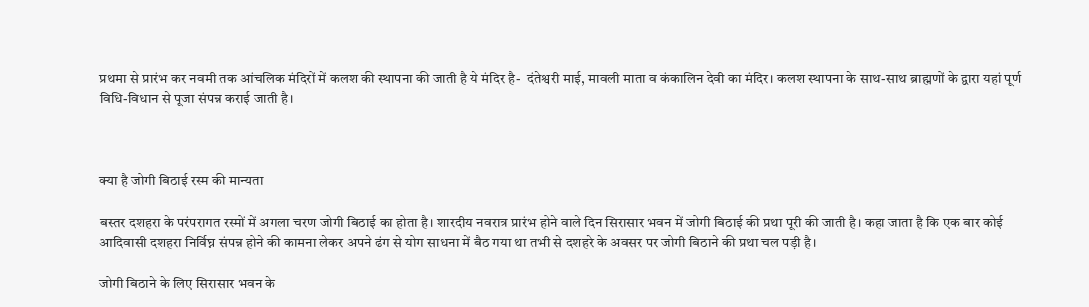प्रथमा से प्रारंभ कर नवमी तक आंचलिक मंदिरों में कलश की स्थापना की जाती है ये मंदिर है-  दंतेश्वरी माई, मावली माता व कंकालिन देवी का मंदिर। कलश स्थापना के साथ-साथ ब्राह्मणों के द्वारा यहां पूर्ण विधि-विधान से पूजा संपन्न कराई जाती है।



क्या है जोगी बिठाई रस्म की मान्यता

बस्तर दशहरा के परंपरागत रस्मों में अगला चरण जोगी बिठाई का होता है। शारदीय नवरात्र प्रारंभ होने वाले दिन सिरासार भवन में जोगी बिठाई की प्रथा पूरी की जाती है। कहा जाता है कि एक बार कोई आदिवासी दशहरा निर्विघ्न संपन्न होने की कामना लेकर अपने ढंग से योग साधना में बैठ गया था तभी से दशहरे के अवसर पर जोगी बिठाने की प्रथा चल पड़ी है।

जोगी बिठाने के लिए सिरासार भवन के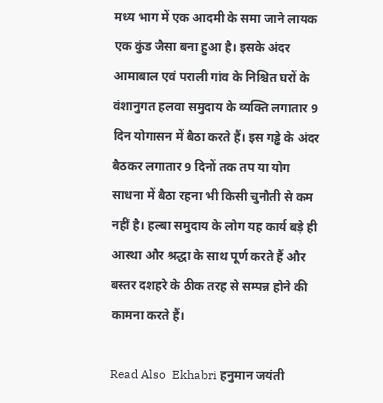मध्य भाग में एक आदमी के समा जाने लायक एक कुंड जैसा बना हुआ है। इसके अंदर आमाबाल एवं पराली गांव के निश्चित घरों के वंशानुगत हलवा समुदाय के व्यक्ति लगातार 9 दिन योगासन में बैठा करते हैं। इस गड्ढे के अंदर बैठकर लगातार 9 दिनों तक तप या योग साधना में बैठा रहना भी किसी चुनौती से कम नहीं है। हल्बा समुदाय के लोग यह कार्य बड़े ही आस्था और श्रद्धा के साथ पूर्ण करते हैं और बस्तर दशहरे के ठीक तरह से सम्पन्न होने की कामना करते हैं।

Read Also  Ekhabri हनुमान जयंती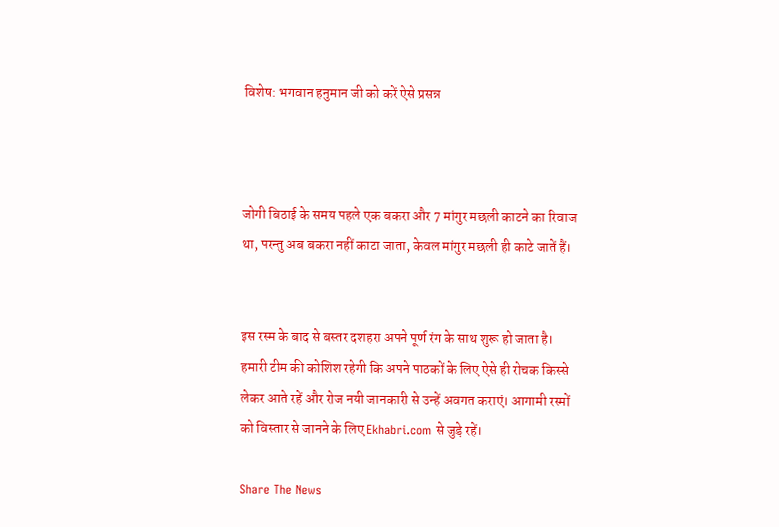विशेष: भगवान हनुमान जी को करें ऐसे प्रसन्न



जोगी बिठाई के समय पहले एक बकरा और 7 मांगुर मछली काटने का रिवाज था, परन्तु अब बकरा नहीं काटा जाता, केवल मांगुर मछली ही काटे जातें हैं।


इस रस्म के बाद से बस्तर दशहरा अपने पूर्ण रंग के साथ शुरू हो जाता है। हमारी टीम की कोशिश रहेगी कि अपने पाठकों के लिए ऐसे ही रोचक किस्से लेकर आते रहें और रोज नयी जानकारी से उन्हें अवगत कराएं। आगामी रस्मों को विस्तार से जानने के लिए Ekhabri.com से जुड़े रहें।

Share The News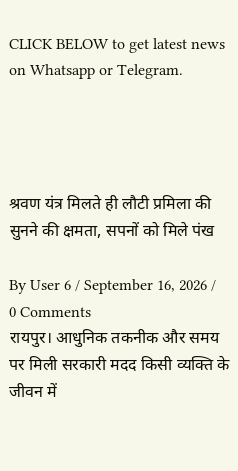CLICK BELOW to get latest news on Whatsapp or Telegram.




श्रवण यंत्र मिलते ही लौटी प्रमिला की सुनने की क्षमता, सपनों को मिले पंख

By User 6 / September 16, 2026 / 0 Comments
रायपुर। आधुनिक तकनीक और समय पर मिली सरकारी मदद किसी व्यक्ति के जीवन में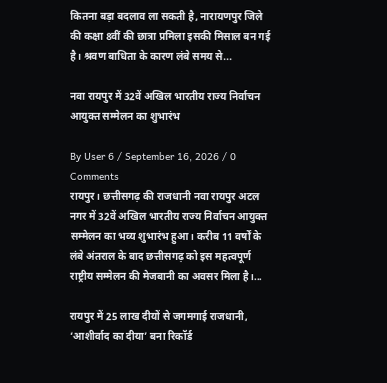कितना बड़ा बदलाव ला सकती है, नारायणपुर जिले की कक्षा 8वीं की छात्रा प्रमिला इसकी मिसाल बन गई है। श्रवण बाधिता के कारण लंबे समय से...

नवा रायपुर में 32वें अखिल भारतीय राज्य निर्वाचन आयुक्त सम्मेलन का शुभारंभ

By User 6 / September 16, 2026 / 0 Comments
रायपुर। छत्तीसगढ़ की राजधानी नवा रायपुर अटल नगर में 32वें अखिल भारतीय राज्य निर्वाचन आयुक्त सम्मेलन का भव्य शुभारंभ हुआ। करीब 11 वर्षों के लंबे अंतराल के बाद छत्तीसगढ़ को इस महत्वपूर्ण राष्ट्रीय सम्मेलन की मेजबानी का अवसर मिला है।...

रायपुर में 25 लाख दीयों से जगमगाई राजधानी, ‘आशीर्वाद का दीया’ बना रिकॉर्ड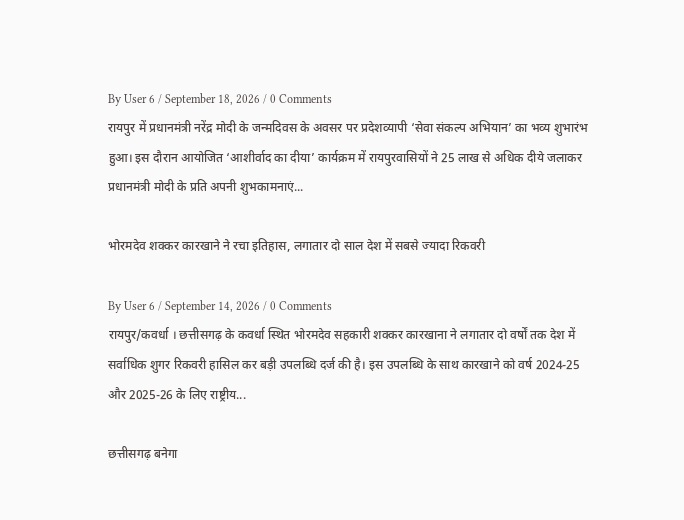By User 6 / September 18, 2026 / 0 Comments
रायपुर में प्रधानमंत्री नरेंद्र मोदी के जन्मदिवस के अवसर पर प्रदेशव्यापी ‘सेवा संकल्प अभियान’ का भव्य शुभारंभ हुआ। इस दौरान आयोजित ‘आशीर्वाद का दीया’ कार्यक्रम में रायपुरवासियों ने 25 लाख से अधिक दीये जलाकर प्रधानमंत्री मोदी के प्रति अपनी शुभकामनाएं...

भोरमदेव शक्कर कारखाने ने रचा इतिहास, लगातार दो साल देश में सबसे ज्यादा रिकवरी

By User 6 / September 14, 2026 / 0 Comments
रायपुर/कवर्धा । छत्तीसगढ़ के कवर्धा स्थित भोरमदेव सहकारी शक्कर कारखाना ने लगातार दो वर्षों तक देश में सर्वाधिक शुगर रिकवरी हासिल कर बड़ी उपलब्धि दर्ज की है। इस उपलब्धि के साथ कारखाने को वर्ष 2024-25 और 2025-26 के लिए राष्ट्रीय...

छत्तीसगढ़ बनेगा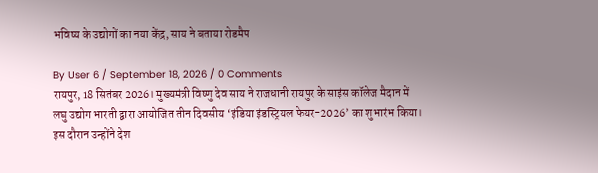भविष्य के उद्योगों का नया केंद्र, साय ने बताया रोडमैप

By User 6 / September 18, 2026 / 0 Comments
रायपुर, 18 सितंबर 2026। मुख्यमंत्री विष्णु देव साय ने राजधानी रायपुर के साइंस कॉलेज मैदान में लघु उद्योग भारती द्वारा आयोजित तीन दिवसीय ‘इंडिया इंडस्ट्रियल फेयर-2026’ का शुभारंभ किया। इस दौरान उन्होंने देश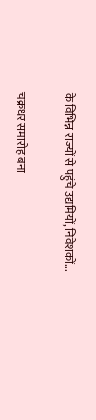के विभिन्न राज्यों से पहुंचे उद्यमियों, निवेशकों...

चक्रधर समारोह बना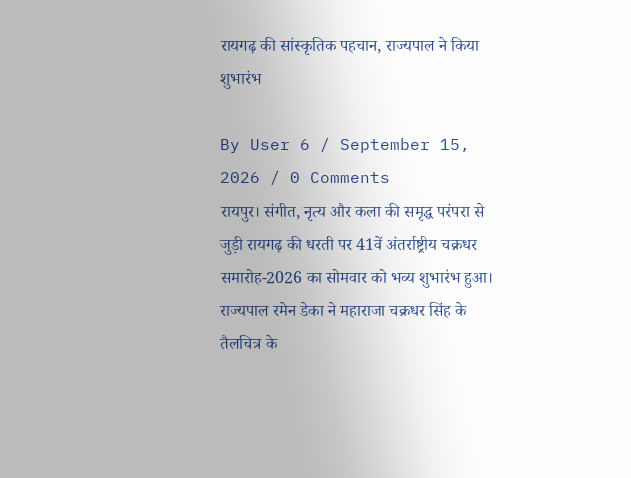रायगढ़ की सांस्कृतिक पहचान, राज्यपाल ने किया शुभारंभ

By User 6 / September 15, 2026 / 0 Comments
रायपुर। संगीत, नृत्य और कला की समृद्ध परंपरा से जुड़ी रायगढ़ की धरती पर 41वें अंतर्राष्ट्रीय चक्रधर समारोह-2026 का सोमवार को भव्य शुभारंभ हुआ। राज्यपाल रमेन डेका ने महाराजा चक्रधर सिंह के तैलचित्र के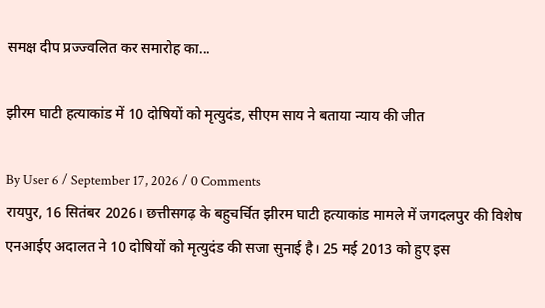समक्ष दीप प्रज्ज्वलित कर समारोह का...

झीरम घाटी हत्याकांड में 10 दोषियों को मृत्युदंड, सीएम साय ने बताया न्याय की जीत

By User 6 / September 17, 2026 / 0 Comments
रायपुर, 16 सितंबर 2026। छत्तीसगढ़ के बहुचर्चित झीरम घाटी हत्याकांड मामले में जगदलपुर की विशेष एनआईए अदालत ने 10 दोषियों को मृत्युदंड की सजा सुनाई है। 25 मई 2013 को हुए इस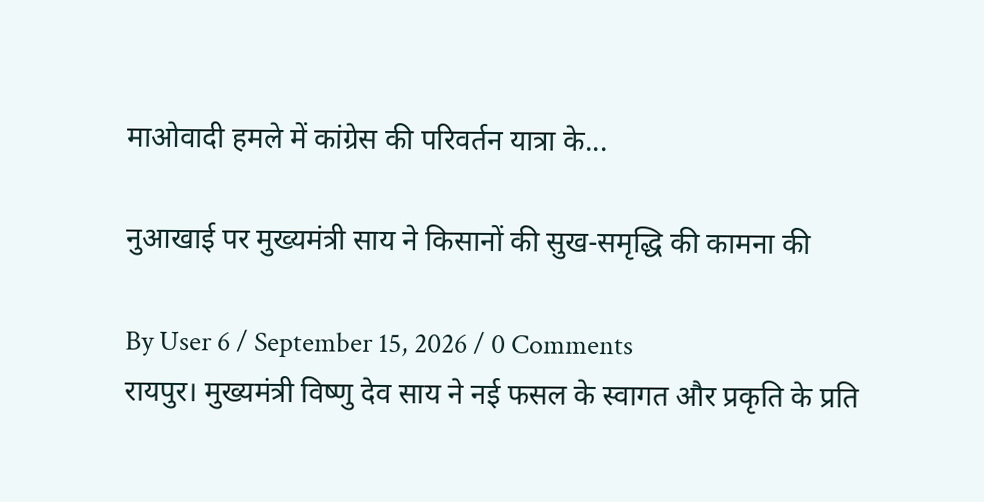माओवादी हमले में कांग्रेस की परिवर्तन यात्रा के...

नुआखाई पर मुख्यमंत्री साय ने किसानों की सुख-समृद्धि की कामना की

By User 6 / September 15, 2026 / 0 Comments
रायपुर। मुख्यमंत्री विष्णु देव साय ने नई फसल के स्वागत और प्रकृति के प्रति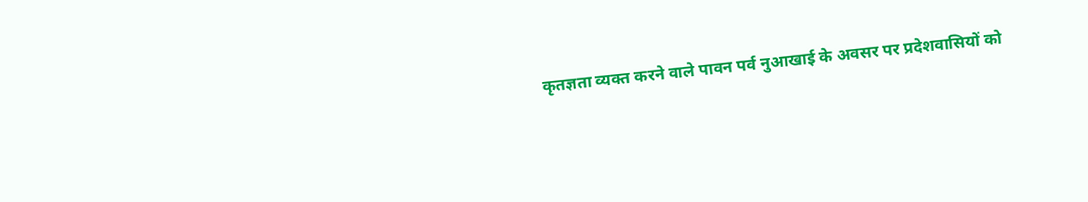कृतज्ञता व्यक्त करने वाले पावन पर्व नुआखाई के अवसर पर प्रदेशवासियों को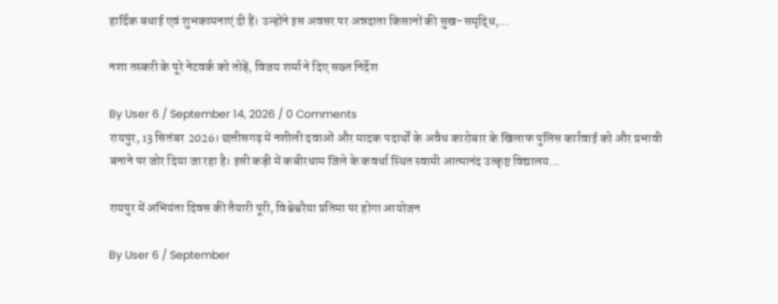हार्दिक बधाई एवं शुभकामनाएं दी हैं। उन्होंने इस अवसर पर अन्नदाता किसानों की सुख-समृद्धि,...

नशा तस्करी के पूरे नेटवर्क को तोड़ें, विजय शर्मा ने दिए सख्त निर्देश

By User 6 / September 14, 2026 / 0 Comments
रायपुर, 13 सितंबर 2026। छत्तीसगढ़ में नशीली दवाओं और मादक पदार्थों के अवैध कारोबार के खिलाफ पुलिस कार्रवाई को और प्रभावी बनाने पर जोर दिया जा रहा है। इसी कड़ी में कबीरधाम जिले के कवर्धा स्थित स्वामी आत्मानंद उत्कृष्ट विद्यालय...

रायपुर में अभियंता दिवस की तैयारी पूरी, विश्वेश्वरैया प्रतिमा पर होगा आयोजन

By User 6 / September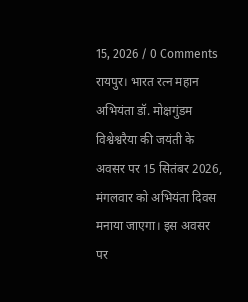15, 2026 / 0 Comments
रायपुर। भारत रत्न महान अभियंता डॉ. मोक्षगुंडम विश्वेश्वरैया की जयंती के अवसर पर 15 सितंबर 2026, मंगलवार को अभियंता दिवस मनाया जाएगा। इस अवसर पर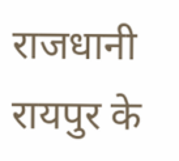राजधानी रायपुर के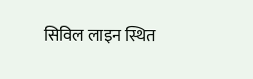सिविल लाइन स्थित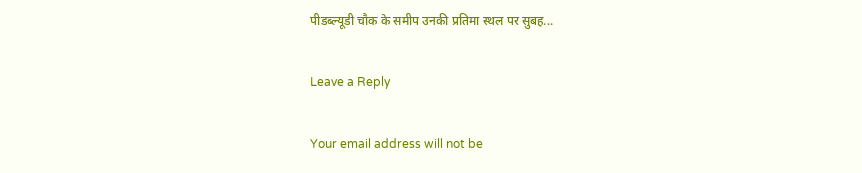पीडब्ल्यूडी चौक के समीप उनकी प्रतिमा स्थल पर सुबह...

Leave a Reply

Your email address will not be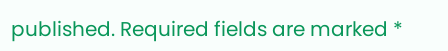published. Required fields are marked *